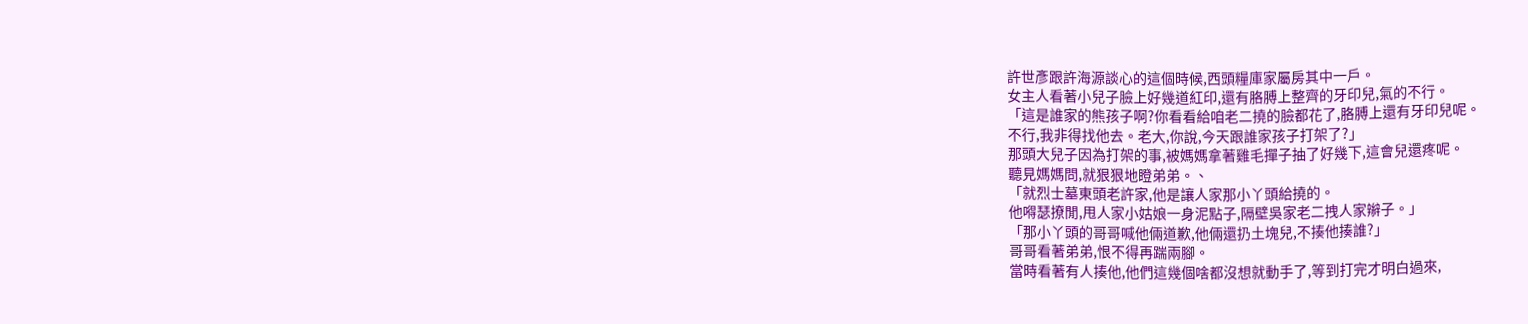許世彥跟許海源談心的這個時候,西頭糧庫家屬房其中一戶。
女主人看著小兒子臉上好幾道紅印,還有胳膊上整齊的牙印兒,氣的不行。
「這是誰家的熊孩子啊?你看看給咱老二撓的臉都花了,胳膊上還有牙印兒呢。
不行,我非得找他去。老大,你說,今天跟誰家孩子打架了?」
那頭大兒子因為打架的事,被媽媽拿著雞毛撣子抽了好幾下,這會兒還疼呢。
聽見媽媽問,就狠狠地瞪弟弟。、
「就烈士墓東頭老許家,他是讓人家那小丫頭給撓的。
他嘚瑟撩閒,甩人家小姑娘一身泥點子,隔壁吳家老二拽人家辮子。」
「那小丫頭的哥哥喊他倆道歉,他倆還扔土塊兒,不揍他揍誰?」
哥哥看著弟弟,恨不得再踹兩腳。
當時看著有人揍他,他們這幾個啥都沒想就動手了,等到打完才明白過來,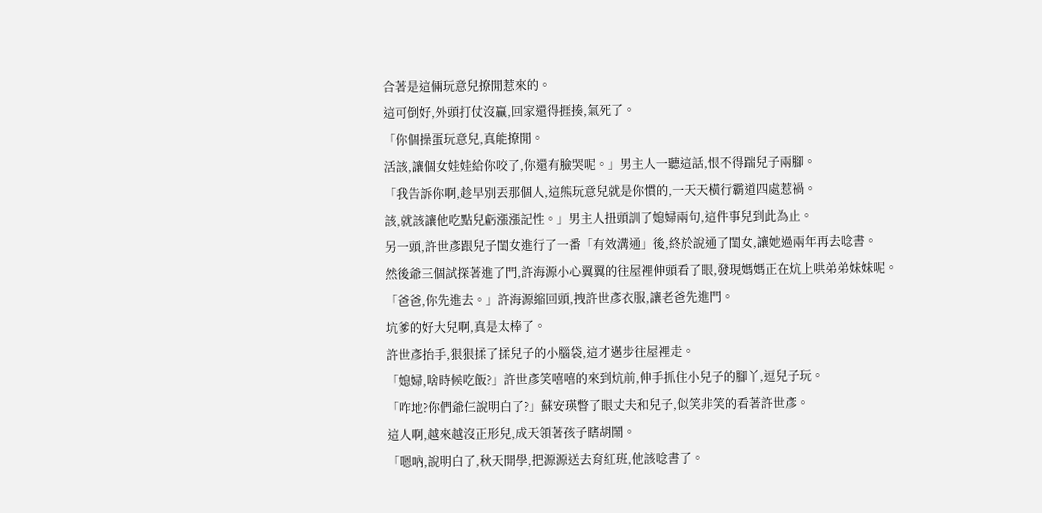合著是這倆玩意兒撩閒惹來的。
這可倒好,外頭打仗沒贏,回家還得捱揍,氣死了。
「你個操蛋玩意兒,真能撩閒。
活該,讓個女娃娃給你咬了,你還有臉哭呢。」男主人一聽這話,恨不得踹兒子兩腳。
「我告訴你啊,趁早別丟那個人,這熊玩意兒就是你慣的,一天天橫行霸道四處惹禍。
該,就該讓他吃點兒虧漲漲記性。」男主人扭頭訓了媳婦兩句,這件事兒到此為止。
另一頭,許世彥跟兒子閨女進行了一番「有效溝通」後,終於說通了閨女,讓她過兩年再去唸書。
然後爺三個試探著進了門,許海源小心翼翼的往屋裡伸頭看了眼,發現媽媽正在炕上哄弟弟妹妹呢。
「爸爸,你先進去。」許海源縮回頭,拽許世彥衣服,讓老爸先進門。
坑爹的好大兒啊,真是太棒了。
許世彥抬手,狠狠揉了揉兒子的小腦袋,這才邁步往屋裡走。
「媳婦,啥時候吃飯?」許世彥笑嘻嘻的來到炕前,伸手抓住小兒子的腳丫,逗兒子玩。
「咋地?你們爺仨說明白了?」蘇安瑛瞥了眼丈夫和兒子,似笑非笑的看著許世彥。
這人啊,越來越沒正形兒,成天領著孩子瞎胡鬧。
「嗯吶,說明白了,秋天開學,把源源送去育紅班,他該唸書了。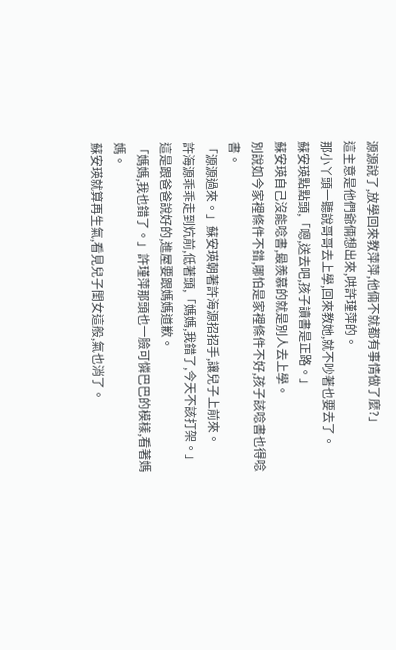源源說了,放學回來教萍萍,他倆不就都有事情做了麼?」
這主意是他們爺倆想出來,哄許瑾萍的。
那小丫頭一聽說哥哥去上學,回來教她,就不吵著也要去了。
蘇安瑛點點頭,「嗯,送去吧,孩子讀書是正路。」
蘇安瑛自己沒能唸書,最羨慕的就是別人去上學。
別說如今家裡條件不錯,哪怕是家裡條件不好,孩子該唸書也得唸書。
「源源過來。」蘇安瑛朝著許海源招招手,讓兒子上前來。
許海源乖乖走到炕前,低著頭,「媽媽,我錯了,今天不該打架。」
這是跟爸爸說好的,進屋要跟媽媽道歉。
「媽媽,我也錯了。」許瑾萍那頭也一臉可憐巴巴的模樣,看著媽媽。
蘇安瑛就算再生氣,看見兒子閨女這般,氣也消了。